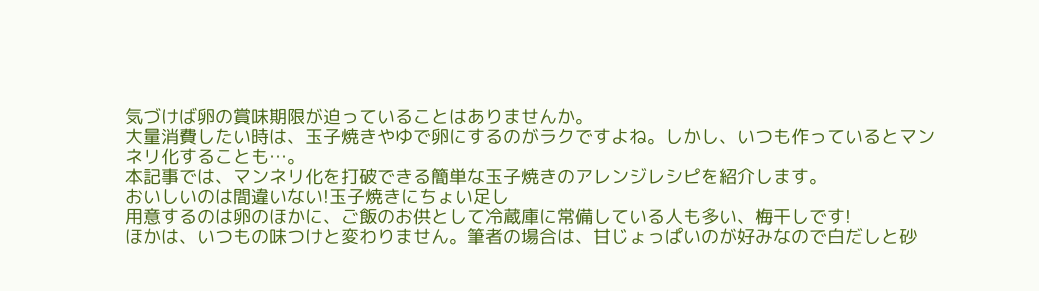気づけば卵の賞味期限が迫っていることはありませんか。
大量消費したい時は、玉子焼きやゆで卵にするのがラクですよね。しかし、いつも作っているとマンネリ化することも…。
本記事では、マンネリ化を打破できる簡単な玉子焼きのアレンジレシピを紹介します。
おいしいのは間違いない!玉子焼きにちょい足し
用意するのは卵のほかに、ご飯のお供として冷蔵庫に常備している人も多い、梅干しです!
ほかは、いつもの味つけと変わりません。筆者の場合は、甘じょっぱいのが好みなので白だしと砂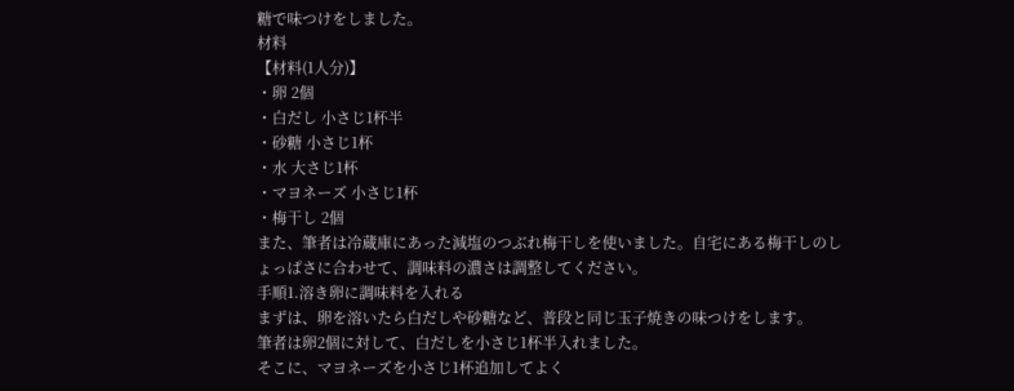糖で味つけをしました。
材料
【材料(1人分)】
・卵 2個
・白だし 小さじ1杯半
・砂糖 小さじ1杯
・水 大さじ1杯
・マヨネーズ 小さじ1杯
・梅干し 2個
また、筆者は冷蔵庫にあった減塩のつぶれ梅干しを使いました。自宅にある梅干しのしょっぱさに合わせて、調味料の濃さは調整してください。
手順1.溶き卵に調味料を入れる
まずは、卵を溶いたら白だしや砂糖など、普段と同じ玉子焼きの味つけをします。
筆者は卵2個に対して、白だしを小さじ1杯半入れました。
そこに、マヨネーズを小さじ1杯追加してよく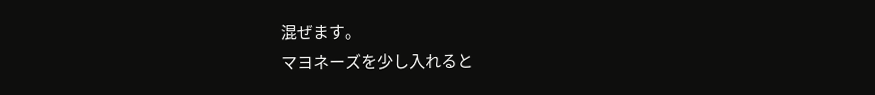混ぜます。
マヨネーズを少し入れると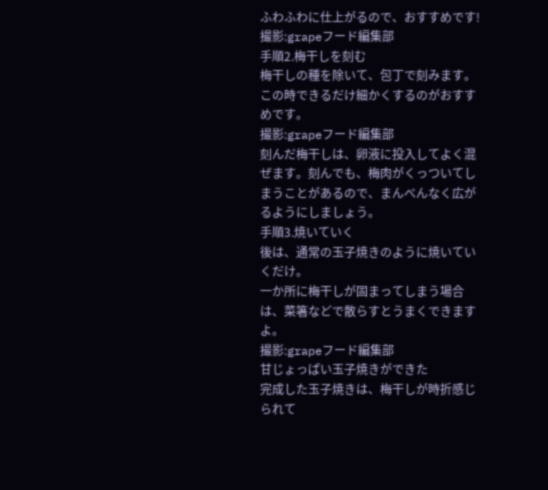ふわふわに仕上がるので、おすすめです!
撮影:grapeフード編集部
手順2.梅干しを刻む
梅干しの種を除いて、包丁で刻みます。
この時できるだけ細かくするのがおすすめです。
撮影:grapeフード編集部
刻んだ梅干しは、卵液に投入してよく混ぜます。刻んでも、梅肉がくっついてしまうことがあるので、まんべんなく広がるようにしましょう。
手順3.焼いていく
後は、通常の玉子焼きのように焼いていくだけ。
一か所に梅干しが固まってしまう場合は、菜箸などで散らすとうまくできますよ。
撮影:grapeフード編集部
甘じょっぱい玉子焼きができた
完成した玉子焼きは、梅干しが時折感じられて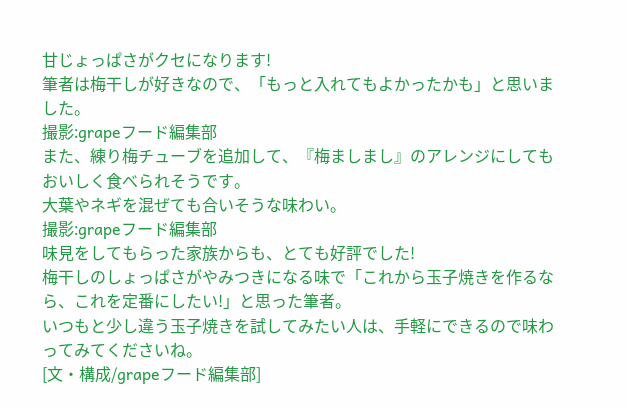甘じょっぱさがクセになります!
筆者は梅干しが好きなので、「もっと入れてもよかったかも」と思いました。
撮影:grapeフード編集部
また、練り梅チューブを追加して、『梅ましまし』のアレンジにしてもおいしく食べられそうです。
大葉やネギを混ぜても合いそうな味わい。
撮影:grapeフード編集部
味見をしてもらった家族からも、とても好評でした!
梅干しのしょっぱさがやみつきになる味で「これから玉子焼きを作るなら、これを定番にしたい!」と思った筆者。
いつもと少し違う玉子焼きを試してみたい人は、手軽にできるので味わってみてくださいね。
[文・構成/grapeフード編集部]